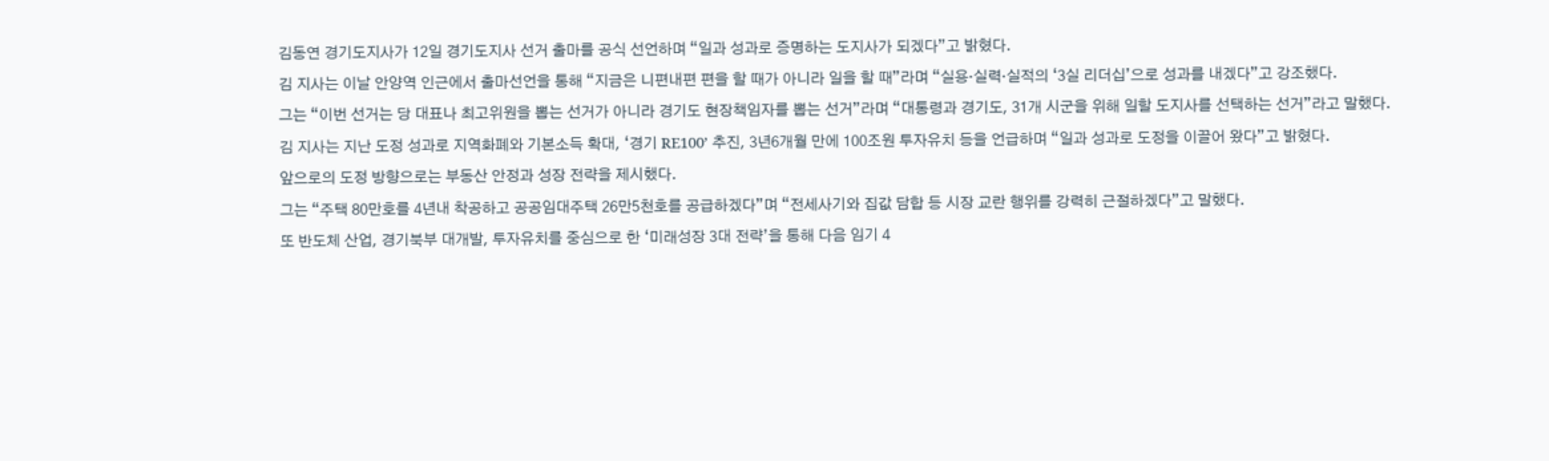김동연 경기도지사가 12일 경기도지사 선거 출마를 공식 선언하며 “일과 성과로 증명하는 도지사가 되겠다”고 밝혔다.
김 지사는 이날 안양역 인근에서 출마선언을 통해 “지금은 니편내편 편을 할 때가 아니라 일을 할 때”라며 “실용·실력·실적의 ‘3실 리더십’으로 성과를 내겠다”고 강조했다.
그는 “이번 선거는 당 대표나 최고위원을 뽑는 선거가 아니라 경기도 현장책임자를 뽑는 선거”라며 “대통령과 경기도, 31개 시군을 위해 일할 도지사를 선택하는 선거”라고 말했다.
김 지사는 지난 도정 성과로 지역화폐와 기본소득 확대, ‘경기 RE100’ 추진, 3년6개월 만에 100조원 투자유치 등을 언급하며 “일과 성과로 도정을 이끌어 왔다”고 밝혔다.
앞으로의 도정 방향으로는 부동산 안정과 성장 전략을 제시했다.
그는 “주택 80만호를 4년내 착공하고 공공임대주택 26만5천호를 공급하겠다”며 “전세사기와 집값 담합 등 시장 교란 행위를 강력히 근절하겠다”고 말했다.
또 반도체 산업, 경기북부 대개발, 투자유치를 중심으로 한 ‘미래성장 3대 전략’을 통해 다음 임기 4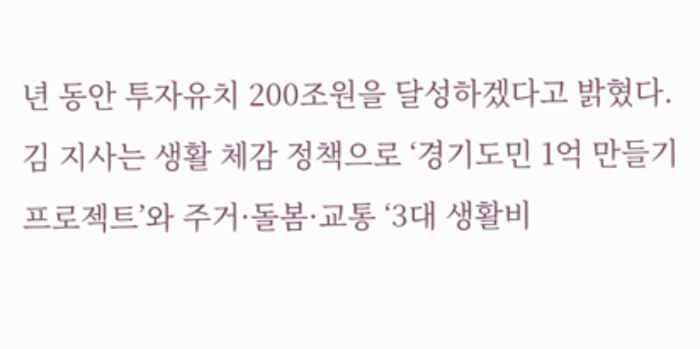년 동안 투자유치 200조원을 달성하겠다고 밝혔다.
김 지사는 생활 체감 정책으로 ‘경기도민 1억 만들기 프로젝트’와 주거·돌봄·교통 ‘3대 생활비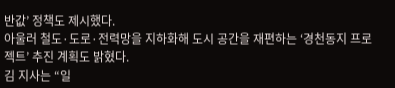반값’ 정책도 제시했다.
아울러 철도·도로·전력망을 지하화해 도시 공간을 재편하는 ‘경천동지 프로젝트’ 추진 계획도 밝혔다.
김 지사는 “일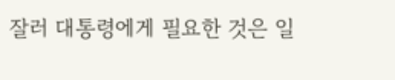잘러 대통령에게 필요한 것은 일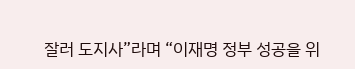잘러 도지사”라며 “이재명 정부 성공을 위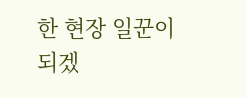한 현장 일꾼이 되겠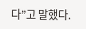다”고 말했다.